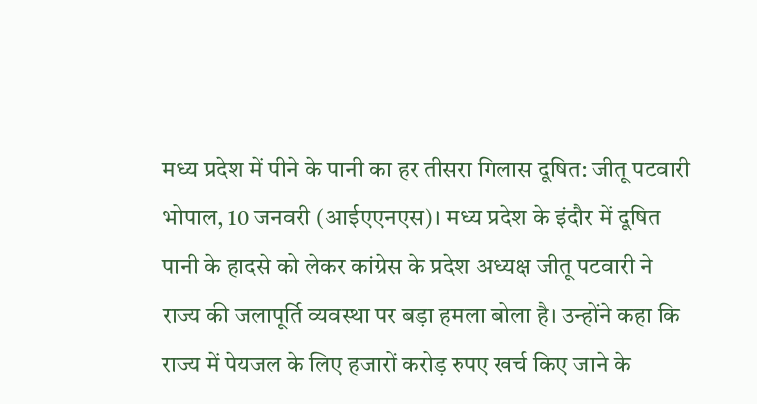मध्य प्रदेश में पीने के पानी का हर तीसरा गिलास दूषित: जीतू पटवारी
भोपाल, 10 जनवरी (आईएएनएस)। मध्य प्रदेश के इंदौर में दूषित पानी के हादसे को लेकर कांग्रेस के प्रदेश अध्यक्ष जीतू पटवारी ने राज्य की जलापूर्ति व्यवस्था पर बड़ा हमला बोला है। उन्होंने कहा कि राज्य में पेयजल के लिए हजारों करोड़ रुपए खर्च किए जाने के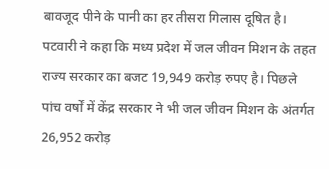बावजूद पीने के पानी का हर तीसरा गिलास दूषित है।
पटवारी ने कहा कि मध्य प्रदेश में जल जीवन मिशन के तहत राज्य सरकार का बजट 19,949 करोड़ रुपए है। पिछले पांच वर्षों में केंद्र सरकार ने भी जल जीवन मिशन के अंतर्गत 26,952 करोड़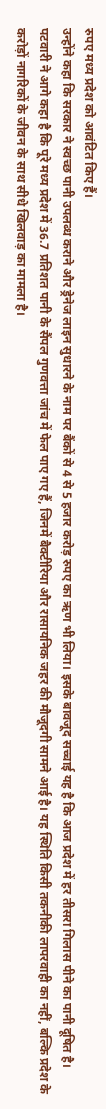रुपए मध्य प्रदेश को आवंटित किए हैं।
उन्होंने कहा कि सरकार ने स्वच्छ पानी उपलब्ध कराने और ड्रेनेज लाइन सुधारने के नाम पर बैंकों से 4 से 5 हजार करोड़ रुपए का ऋण भी लिया। इसके बावजूद सच्चाई यह है कि आज प्रदेश में हर तीसरा गिलास पीने का पानी दूषित है।
पटवारी ने आगे कहा है कि पूरे मध्य प्रदेश में 36.7 प्रतिशत पानी के सैंपल गुणवत्ता जांच में फेल पाए गए हैं, जिनमें बैक्टीरिया और रासायनिक जहर की मौजूदगी सामने आई है। यह स्थिति किसी तकनीकी लापरवाही का नहीं, बल्कि प्रदेश के करोड़ों नागरिकों के जीवन के साथ सीधे खिलवाड़ का मामला है।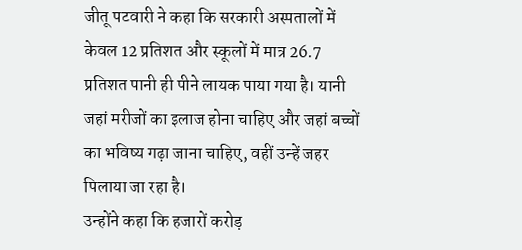जीतू पटवारी ने कहा कि सरकारी अस्पतालों में केवल 12 प्रतिशत और स्कूलों में मात्र 26.7 प्रतिशत पानी ही पीने लायक पाया गया है। यानी जहां मरीजों का इलाज होना चाहिए और जहां बच्चों का भविष्य गढ़ा जाना चाहिए, वहीं उन्हें जहर पिलाया जा रहा है।
उन्होंने कहा कि हजारों करोड़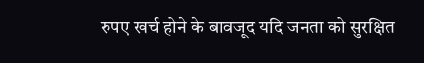रुपए खर्च होने के बावजूद यदि जनता को सुरक्षित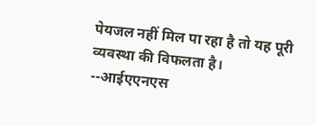पेयजल नहीं मिल पा रहा है तो यह पूरी व्यवस्था की विफलता है।
--आईएएनएस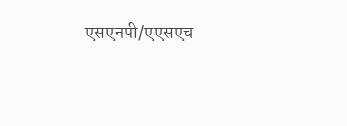एसएनपी/एएसएच